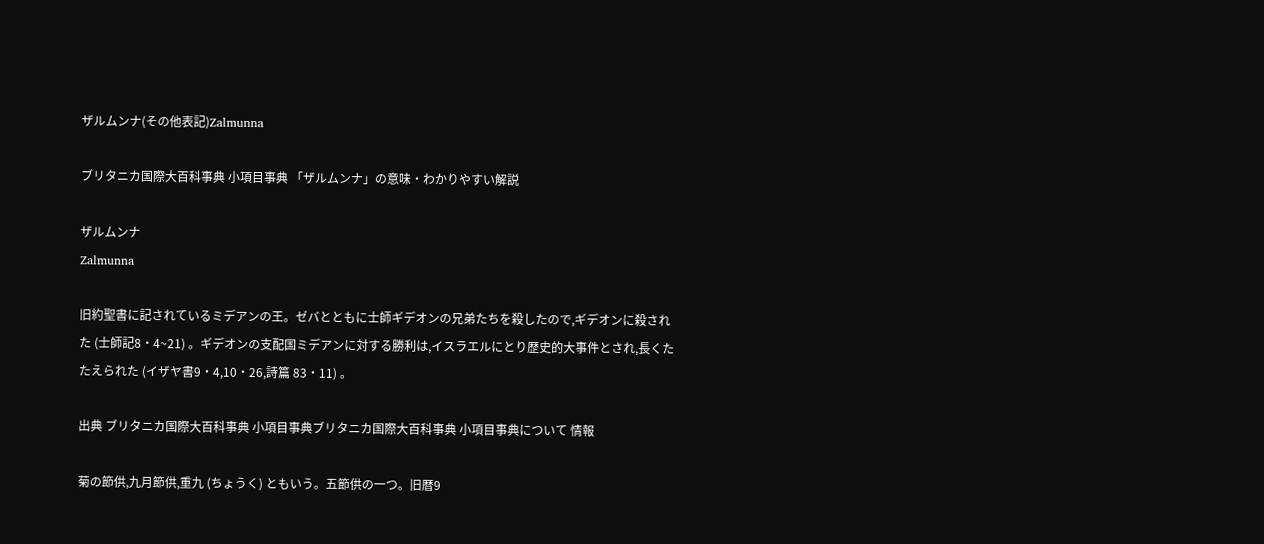ザルムンナ(その他表記)Zalmunna

ブリタニカ国際大百科事典 小項目事典 「ザルムンナ」の意味・わかりやすい解説

ザルムンナ
Zalmunna

旧約聖書に記されているミデアンの王。ゼバとともに士師ギデオンの兄弟たちを殺したので,ギデオンに殺された (士師記8・4~21) 。ギデオンの支配国ミデアンに対する勝利は,イスラエルにとり歴史的大事件とされ,長くたたえられた (イザヤ書9・4,10・26,詩篇 83・11) 。

出典 ブリタニカ国際大百科事典 小項目事典ブリタニカ国際大百科事典 小項目事典について 情報

菊の節供,九月節供,重九 (ちょうく) ともいう。五節供の一つ。旧暦9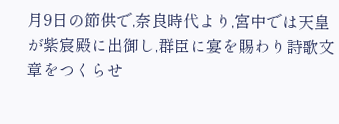月9日の節供で,奈良時代より,宮中では天皇が紫宸殿に出御し,群臣に宴を賜わり詩歌文章をつくらせ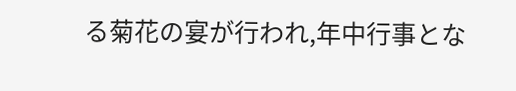る菊花の宴が行われ,年中行事とな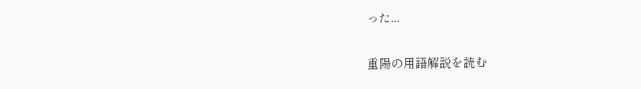った...

重陽の用語解説を読む